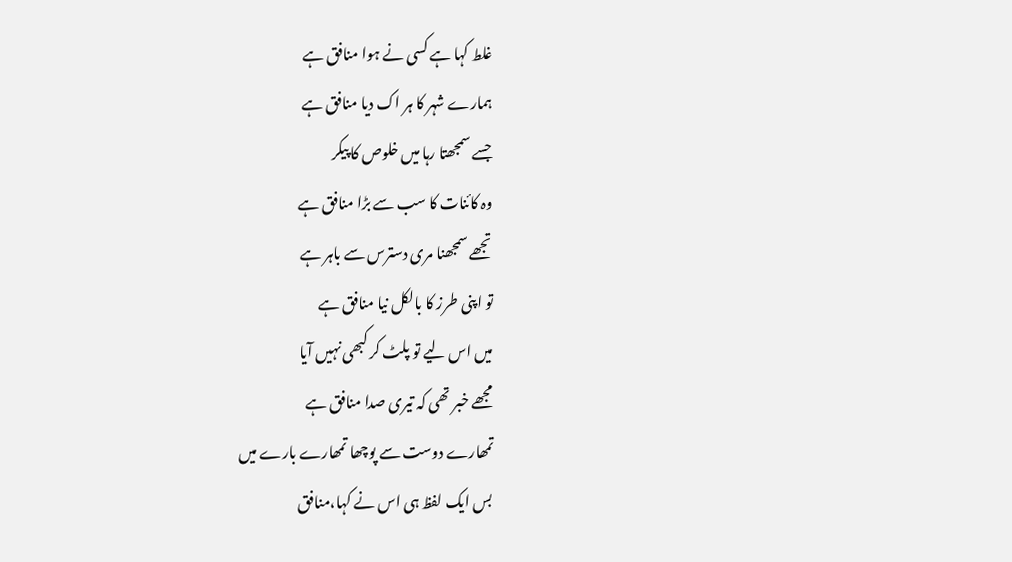غلط کہا ہے کسی نے ہوا منافق ہے
ہمارے شہر کا ہر اک دیا منافق ہے
جسے سمجھتا رہا میں خلوص کا پیکر
وہ کائنات کا سب سے بڑا منافق ہے
تجھے سمجھنا مری دسترس سے باہر ہے
تو اپنی طرز کا بالکل نیا منافق ہے
میں اس لیے تو پلٹ کر کبھی نہیں آیا
مجھے خبر تھی کہ تیری صدا منافق ہے
تمھارے دوست سے پوچھا تمھارے بارے میں
بس ایک لفظ ہی اس نے کہا،منافق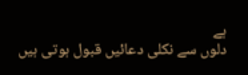ہے
دلوں سے نکلی دعائیں قبول ہوتی ہیں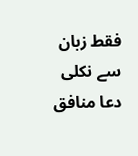فقط زبان سے نکلی دعا منافق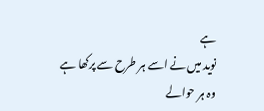ہے
نوید میں نے اسے ہر طرح سے پرکھا ہے
وہ ہر حوالے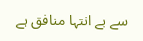سے بے انتہا منافق ہے